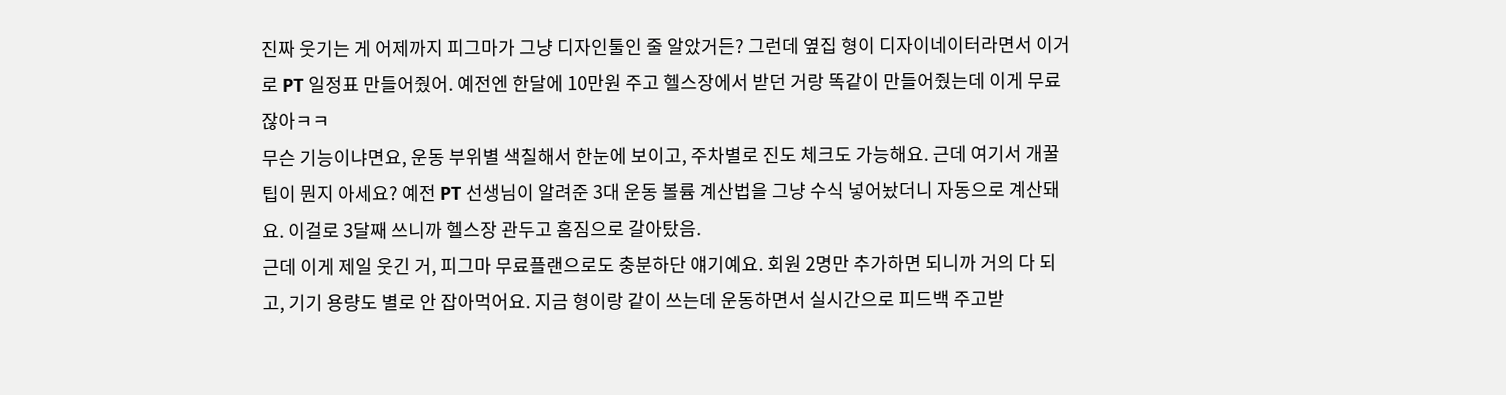진짜 웃기는 게 어제까지 피그마가 그냥 디자인툴인 줄 알았거든? 그런데 옆집 형이 디자이네이터라면서 이거로 PT 일정표 만들어줬어. 예전엔 한달에 10만원 주고 헬스장에서 받던 거랑 똑같이 만들어줬는데 이게 무료잖아ㅋㅋ
무슨 기능이냐면요, 운동 부위별 색칠해서 한눈에 보이고, 주차별로 진도 체크도 가능해요. 근데 여기서 개꿀팁이 뭔지 아세요? 예전 PT 선생님이 알려준 3대 운동 볼륨 계산법을 그냥 수식 넣어놨더니 자동으로 계산돼요. 이걸로 3달째 쓰니까 헬스장 관두고 홈짐으로 갈아탔음.
근데 이게 제일 웃긴 거, 피그마 무료플랜으로도 충분하단 얘기예요. 회원 2명만 추가하면 되니까 거의 다 되고, 기기 용량도 별로 안 잡아먹어요. 지금 형이랑 같이 쓰는데 운동하면서 실시간으로 피드백 주고받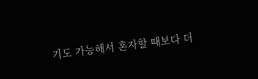기도 가능해서 혼자할 때보다 더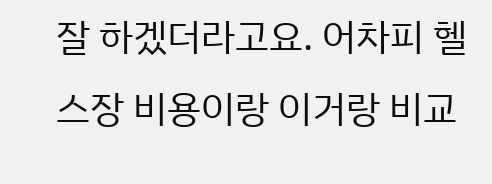잘 하겠더라고요. 어차피 헬스장 비용이랑 이거랑 비교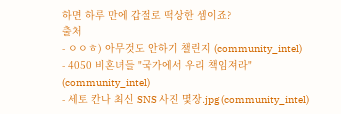하면 하루 만에 갑절로 떡상한 셈이죠?
출처
- ㅇㅇㅎ) 아무것도 안하기 챌린지 (community_intel)
- 4050 비혼녀들 "국가에서 우리 책임져라" (community_intel)
- 세토 칸나 최신 SNS 사진 몇장.jpg (community_intel)